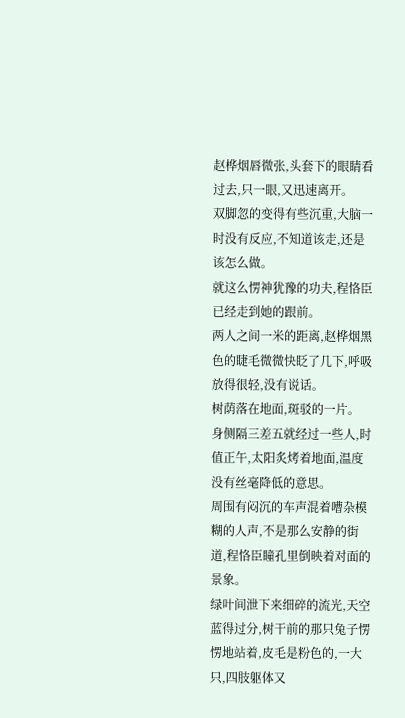赵桦烟唇微张,头套下的眼睛看过去,只一眼,又迅速离开。
双脚忽的变得有些沉重,大脑一时没有反应,不知道该走,还是该怎么做。
就这么愣神犹豫的功夫,程恪臣已经走到她的跟前。
两人之间一米的距离,赵桦烟黑色的睫毛微微快眨了几下,呼吸放得很轻,没有说话。
树荫落在地面,斑驳的一片。
身侧隔三差五就经过一些人,时值正午,太阳炙烤着地面,温度没有丝毫降低的意思。
周围有闷沉的车声混着嘈杂模糊的人声,不是那么安静的街道,程恪臣瞳孔里倒映着对面的景象。
绿叶间泄下来细碎的流光,天空蓝得过分,树干前的那只兔子愣愣地站着,皮毛是粉色的,一大只,四肢躯体又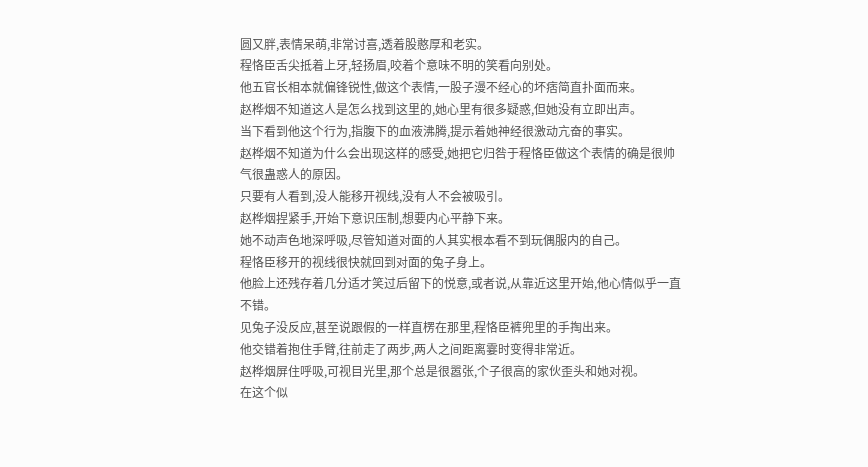圆又胖,表情呆萌,非常讨喜,透着股憨厚和老实。
程恪臣舌尖抵着上牙,轻扬眉,咬着个意味不明的笑看向别处。
他五官长相本就偏锋锐性,做这个表情,一股子漫不经心的坏痞简直扑面而来。
赵桦烟不知道这人是怎么找到这里的,她心里有很多疑惑,但她没有立即出声。
当下看到他这个行为,指腹下的血液沸腾,提示着她神经很激动亢奋的事实。
赵桦烟不知道为什么会出现这样的感受,她把它归咎于程恪臣做这个表情的确是很帅气很蛊惑人的原因。
只要有人看到,没人能移开视线,没有人不会被吸引。
赵桦烟捏紧手,开始下意识压制,想要内心平静下来。
她不动声色地深呼吸,尽管知道对面的人其实根本看不到玩偶服内的自己。
程恪臣移开的视线很快就回到对面的兔子身上。
他脸上还残存着几分适才笑过后留下的悦意,或者说,从靠近这里开始,他心情似乎一直不错。
见兔子没反应,甚至说跟假的一样直楞在那里,程恪臣裤兜里的手掏出来。
他交错着抱住手臂,往前走了两步,两人之间距离霎时变得非常近。
赵桦烟屏住呼吸,可视目光里,那个总是很嚣张,个子很高的家伙歪头和她对视。
在这个似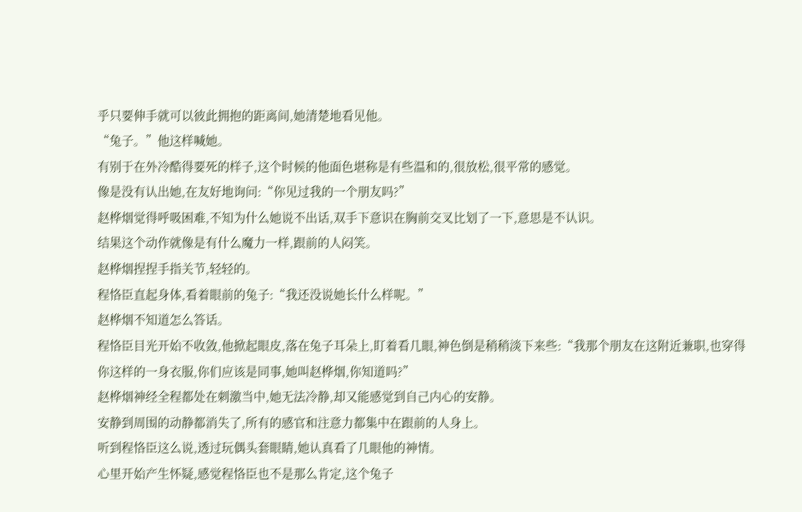乎只要伸手就可以彼此拥抱的距离间,她清楚地看见他。
“兔子。”他这样喊她。
有别于在外冷酷得要死的样子,这个时候的他面色堪称是有些温和的,很放松,很平常的感觉。
像是没有认出她,在友好地询问:“你见过我的一个朋友吗?”
赵桦烟觉得呼吸困难,不知为什么她说不出话,双手下意识在胸前交叉比划了一下,意思是不认识。
结果这个动作就像是有什么魔力一样,跟前的人闷笑。
赵桦烟捏捏手指关节,轻轻的。
程恪臣直起身体,看着眼前的兔子:“我还没说她长什么样呢。”
赵桦烟不知道怎么答话。
程恪臣目光开始不收敛,他掀起眼皮,落在兔子耳朵上,盯着看几眼,神色倒是稍稍淡下来些:“我那个朋友在这附近兼职,也穿得你这样的一身衣服,你们应该是同事,她叫赵桦烟,你知道吗?”
赵桦烟神经全程都处在刺激当中,她无法冷静,却又能感觉到自己内心的安静。
安静到周围的动静都消失了,所有的感官和注意力都集中在跟前的人身上。
听到程恪臣这么说,透过玩偶头套眼睛,她认真看了几眼他的神情。
心里开始产生怀疑,感觉程恪臣也不是那么肯定,这个兔子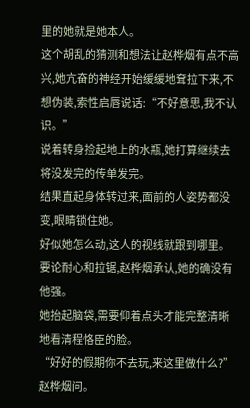里的她就是她本人。
这个胡乱的猜测和想法让赵桦烟有点不高兴,她亢奋的神经开始缓缓地耷拉下来,不想伪装,索性启唇说话:“不好意思,我不认识。”
说着转身捡起地上的水瓶,她打算继续去将没发完的传单发完。
结果直起身体转过来,面前的人姿势都没变,眼睛锁住她。
好似她怎么动,这人的视线就跟到哪里。
要论耐心和拉锯,赵桦烟承认,她的确没有他强。
她抬起脑袋,需要仰着点头才能完整清晰地看清程恪臣的脸。
“好好的假期你不去玩,来这里做什么?”赵桦烟问。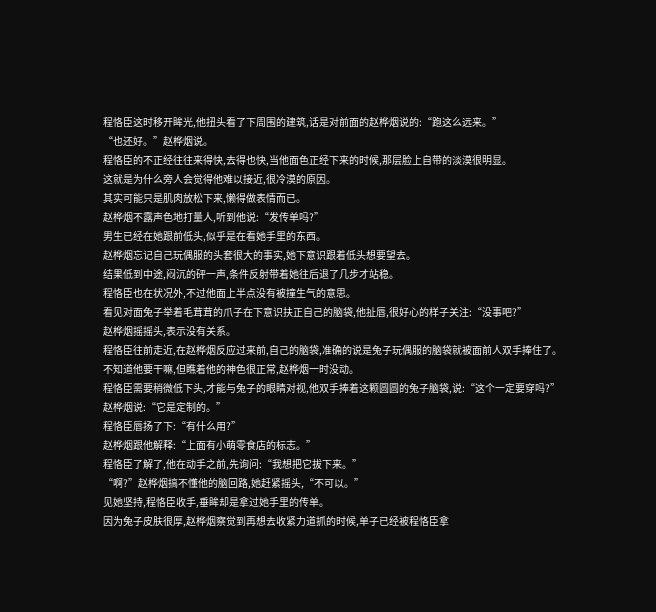程恪臣这时移开眸光,他扭头看了下周围的建筑,话是对前面的赵桦烟说的:“跑这么远来。”
“也还好。”赵桦烟说。
程恪臣的不正经往往来得快,去得也快,当他面色正经下来的时候,那层脸上自带的淡漠很明显。
这就是为什么旁人会觉得他难以接近,很冷漠的原因。
其实可能只是肌肉放松下来,懒得做表情而已。
赵桦烟不露声色地打量人,听到他说:“发传单吗?”
男生已经在她跟前低头,似乎是在看她手里的东西。
赵桦烟忘记自己玩偶服的头套很大的事实,她下意识跟着低头想要望去。
结果低到中途,闷沉的砰一声,条件反射带着她往后退了几步才站稳。
程恪臣也在状况外,不过他面上半点没有被撞生气的意思。
看见对面兔子举着毛茸茸的爪子在下意识扶正自己的脑袋,他扯唇,很好心的样子关注:“没事吧?”
赵桦烟摇摇头,表示没有关系。
程恪臣往前走近,在赵桦烟反应过来前,自己的脑袋,准确的说是兔子玩偶服的脑袋就被面前人双手捧住了。
不知道他要干嘛,但瞧着他的神色很正常,赵桦烟一时没动。
程恪臣需要稍微低下头,才能与兔子的眼睛对视,他双手捧着这颗圆圆的兔子脑袋,说:“这个一定要穿吗?”
赵桦烟说:“它是定制的。”
程恪臣唇扬了下:“有什么用?”
赵桦烟跟他解释:“上面有小萌零食店的标志。”
程恪臣了解了,他在动手之前,先询问:“我想把它拔下来。”
“啊?”赵桦烟搞不懂他的脑回路,她赶紧摇头,“不可以。”
见她坚持,程恪臣收手,垂眸却是拿过她手里的传单。
因为兔子皮肤很厚,赵桦烟察觉到再想去收紧力道抓的时候,单子已经被程恪臣拿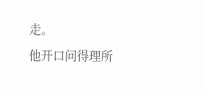走。
他开口问得理所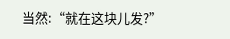当然:“就在这块儿发?”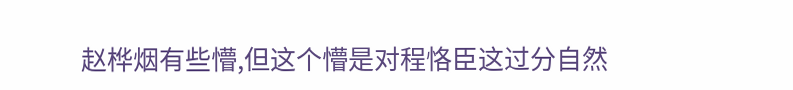赵桦烟有些懵,但这个懵是对程恪臣这过分自然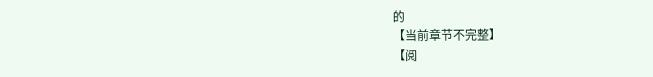的
【当前章节不完整】
【阅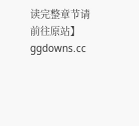读完整章节请前往原站】
ggdowns.cc